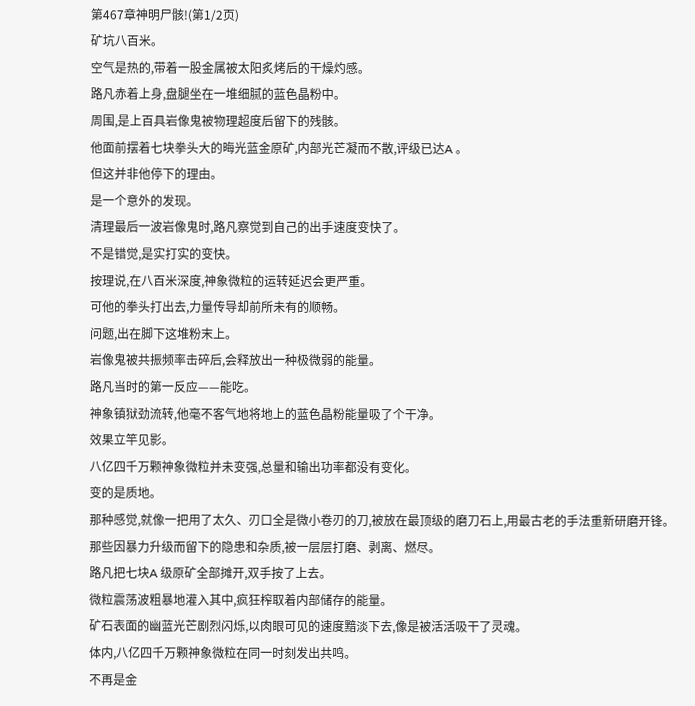第467章神明尸骸!(第1/2页)
矿坑八百米。
空气是热的,带着一股金属被太阳炙烤后的干燥灼感。
路凡赤着上身,盘腿坐在一堆细腻的蓝色晶粉中。
周围,是上百具岩像鬼被物理超度后留下的残骸。
他面前摆着七块拳头大的晦光蓝金原矿,内部光芒凝而不散,评级已达A 。
但这并非他停下的理由。
是一个意外的发现。
清理最后一波岩像鬼时,路凡察觉到自己的出手速度变快了。
不是错觉,是实打实的变快。
按理说,在八百米深度,神象微粒的运转延迟会更严重。
可他的拳头打出去,力量传导却前所未有的顺畅。
问题,出在脚下这堆粉末上。
岩像鬼被共振频率击碎后,会释放出一种极微弱的能量。
路凡当时的第一反应——能吃。
神象镇狱劲流转,他毫不客气地将地上的蓝色晶粉能量吸了个干净。
效果立竿见影。
八亿四千万颗神象微粒并未变强,总量和输出功率都没有变化。
变的是质地。
那种感觉,就像一把用了太久、刃口全是微小卷刃的刀,被放在最顶级的磨刀石上,用最古老的手法重新研磨开锋。
那些因暴力升级而留下的隐患和杂质,被一层层打磨、剥离、燃尽。
路凡把七块A 级原矿全部摊开,双手按了上去。
微粒震荡波粗暴地灌入其中,疯狂榨取着内部储存的能量。
矿石表面的幽蓝光芒剧烈闪烁,以肉眼可见的速度黯淡下去,像是被活活吸干了灵魂。
体内,八亿四千万颗神象微粒在同一时刻发出共鸣。
不再是金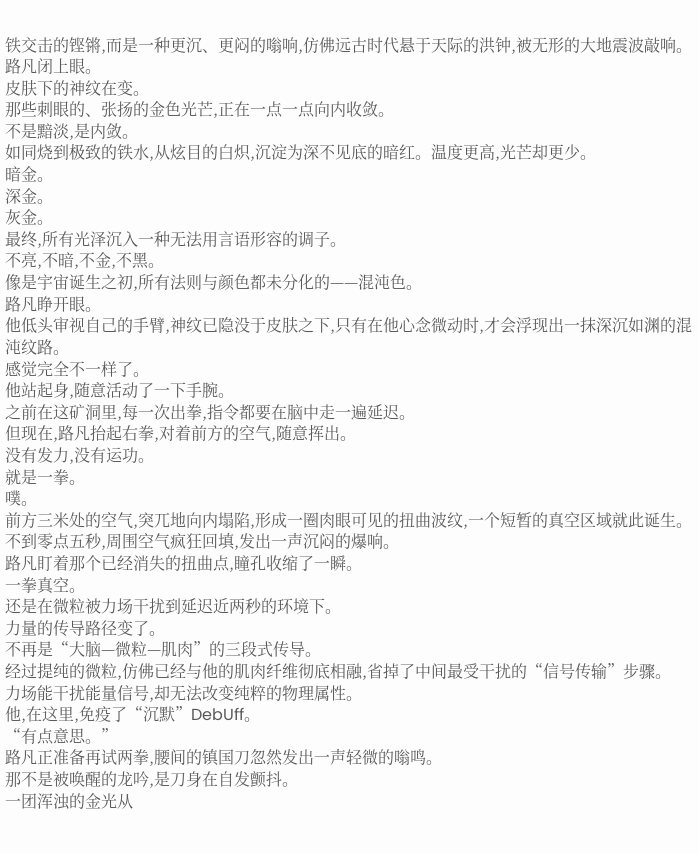铁交击的铿锵,而是一种更沉、更闷的嗡响,仿佛远古时代悬于天际的洪钟,被无形的大地震波敲响。
路凡闭上眼。
皮肤下的神纹在变。
那些刺眼的、张扬的金色光芒,正在一点一点向内收敛。
不是黯淡,是内敛。
如同烧到极致的铁水,从炫目的白炽,沉淀为深不见底的暗红。温度更高,光芒却更少。
暗金。
深金。
灰金。
最终,所有光泽沉入一种无法用言语形容的调子。
不亮,不暗,不金,不黑。
像是宇宙诞生之初,所有法则与颜色都未分化的——混沌色。
路凡睁开眼。
他低头审视自己的手臂,神纹已隐没于皮肤之下,只有在他心念微动时,才会浮现出一抹深沉如渊的混沌纹路。
感觉完全不一样了。
他站起身,随意活动了一下手腕。
之前在这矿洞里,每一次出拳,指令都要在脑中走一遍延迟。
但现在,路凡抬起右拳,对着前方的空气,随意挥出。
没有发力,没有运功。
就是一拳。
噗。
前方三米处的空气,突兀地向内塌陷,形成一圈肉眼可见的扭曲波纹,一个短暂的真空区域就此诞生。
不到零点五秒,周围空气疯狂回填,发出一声沉闷的爆响。
路凡盯着那个已经消失的扭曲点,瞳孔收缩了一瞬。
一拳真空。
还是在微粒被力场干扰到延迟近两秒的环境下。
力量的传导路径变了。
不再是“大脑—微粒—肌肉”的三段式传导。
经过提纯的微粒,仿佛已经与他的肌肉纤维彻底相融,省掉了中间最受干扰的“信号传输”步骤。
力场能干扰能量信号,却无法改变纯粹的物理属性。
他,在这里,免疫了“沉默”DebUff。
“有点意思。”
路凡正准备再试两拳,腰间的镇国刀忽然发出一声轻微的嗡鸣。
那不是被唤醒的龙吟,是刀身在自发颤抖。
一团浑浊的金光从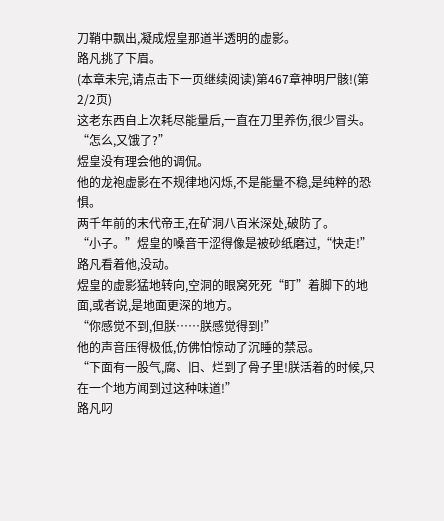刀鞘中飘出,凝成煜皇那道半透明的虚影。
路凡挑了下眉。
(本章未完,请点击下一页继续阅读)第467章神明尸骸!(第2/2页)
这老东西自上次耗尽能量后,一直在刀里养伤,很少冒头。
“怎么,又饿了?”
煜皇没有理会他的调侃。
他的龙袍虚影在不规律地闪烁,不是能量不稳,是纯粹的恐惧。
两千年前的末代帝王,在矿洞八百米深处,破防了。
“小子。”煜皇的嗓音干涩得像是被砂纸磨过,“快走!”
路凡看着他,没动。
煜皇的虚影猛地转向,空洞的眼窝死死“盯”着脚下的地面,或者说,是地面更深的地方。
“你感觉不到,但朕……朕感觉得到!”
他的声音压得极低,仿佛怕惊动了沉睡的禁忌。
“下面有一股气,腐、旧、烂到了骨子里!朕活着的时候,只在一个地方闻到过这种味道!”
路凡叼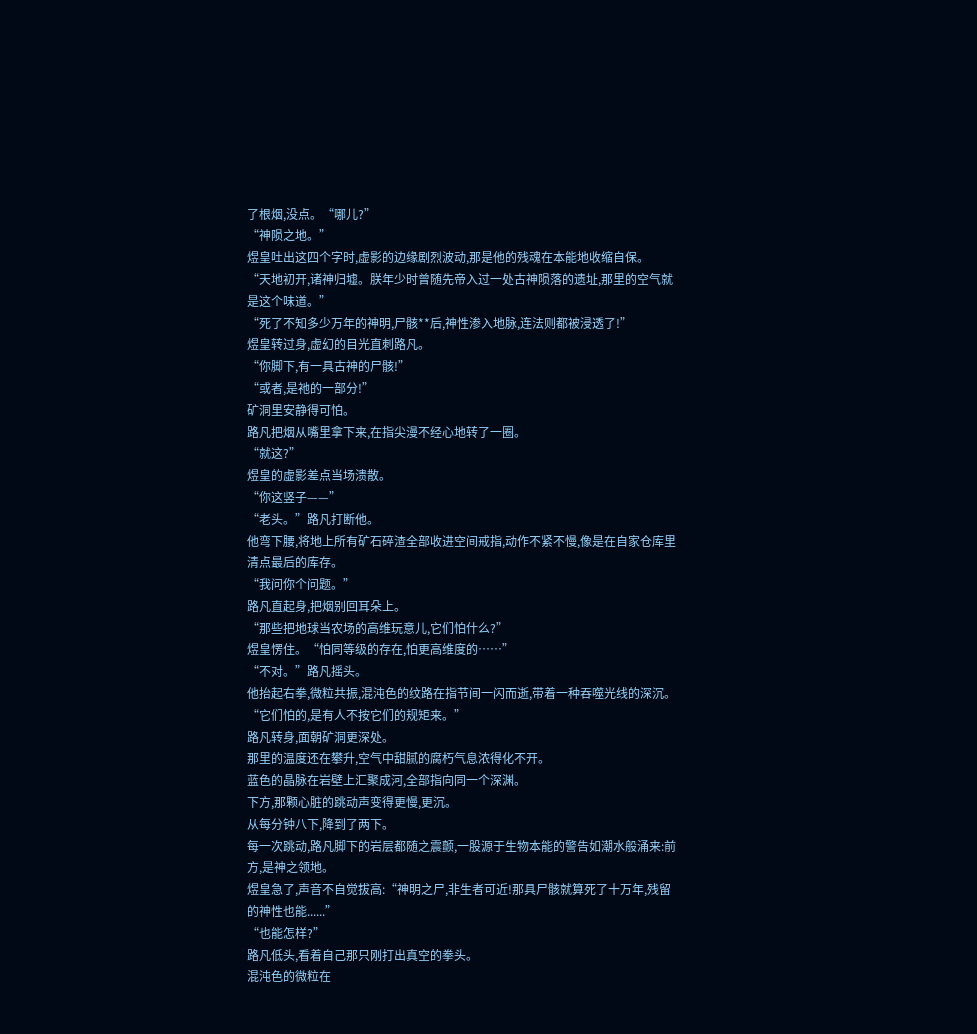了根烟,没点。“哪儿?”
“神陨之地。”
煜皇吐出这四个字时,虚影的边缘剧烈波动,那是他的残魂在本能地收缩自保。
“天地初开,诸神归墟。朕年少时曾随先帝入过一处古神陨落的遗址,那里的空气就是这个味道。”
“死了不知多少万年的神明,尸骸**后,神性渗入地脉,连法则都被浸透了!”
煜皇转过身,虚幻的目光直刺路凡。
“你脚下,有一具古神的尸骸!”
“或者,是祂的一部分!”
矿洞里安静得可怕。
路凡把烟从嘴里拿下来,在指尖漫不经心地转了一圈。
“就这?”
煜皇的虚影差点当场溃散。
“你这竖子——”
“老头。”路凡打断他。
他弯下腰,将地上所有矿石碎渣全部收进空间戒指,动作不紧不慢,像是在自家仓库里清点最后的库存。
“我问你个问题。”
路凡直起身,把烟别回耳朵上。
“那些把地球当农场的高维玩意儿,它们怕什么?”
煜皇愣住。“怕同等级的存在,怕更高维度的……”
“不对。”路凡摇头。
他抬起右拳,微粒共振,混沌色的纹路在指节间一闪而逝,带着一种吞噬光线的深沉。
“它们怕的,是有人不按它们的规矩来。”
路凡转身,面朝矿洞更深处。
那里的温度还在攀升,空气中甜腻的腐朽气息浓得化不开。
蓝色的晶脉在岩壁上汇聚成河,全部指向同一个深渊。
下方,那颗心脏的跳动声变得更慢,更沉。
从每分钟八下,降到了两下。
每一次跳动,路凡脚下的岩层都随之震颤,一股源于生物本能的警告如潮水般涌来:前方,是神之领地。
煜皇急了,声音不自觉拔高:“神明之尸,非生者可近!那具尸骸就算死了十万年,残留的神性也能......”
“也能怎样?”
路凡低头,看着自己那只刚打出真空的拳头。
混沌色的微粒在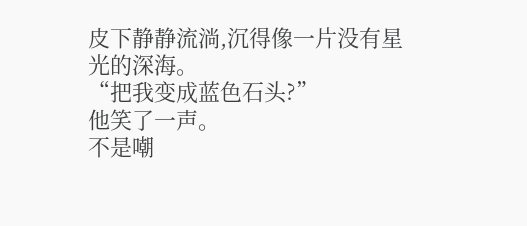皮下静静流淌,沉得像一片没有星光的深海。
“把我变成蓝色石头?”
他笑了一声。
不是嘲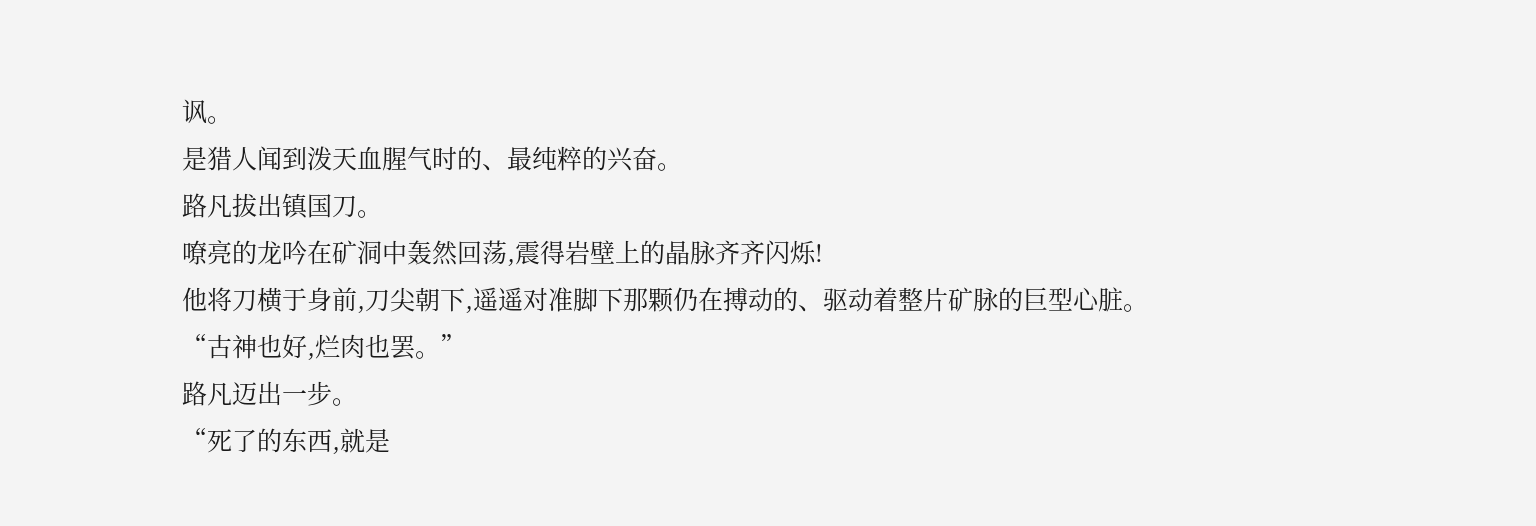讽。
是猎人闻到泼天血腥气时的、最纯粹的兴奋。
路凡拔出镇国刀。
嘹亮的龙吟在矿洞中轰然回荡,震得岩壁上的晶脉齐齐闪烁!
他将刀横于身前,刀尖朝下,遥遥对准脚下那颗仍在搏动的、驱动着整片矿脉的巨型心脏。
“古神也好,烂肉也罢。”
路凡迈出一步。
“死了的东西,就是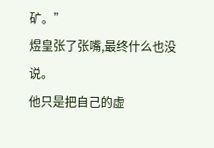矿。”
煜皇张了张嘴,最终什么也没说。
他只是把自己的虚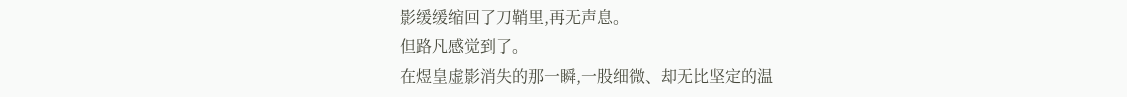影缓缓缩回了刀鞘里,再无声息。
但路凡感觉到了。
在煜皇虚影消失的那一瞬,一股细微、却无比坚定的温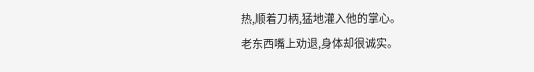热,顺着刀柄,猛地灌入他的掌心。
老东西嘴上劝退,身体却很诚实。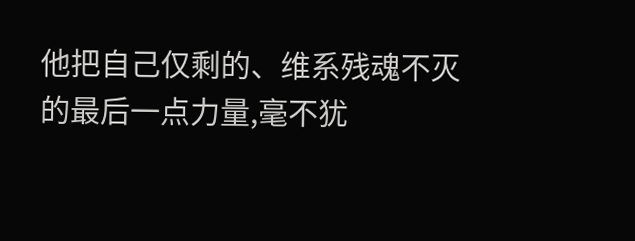他把自己仅剩的、维系残魂不灭的最后一点力量,毫不犹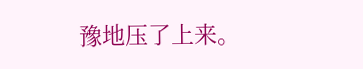豫地压了上来。